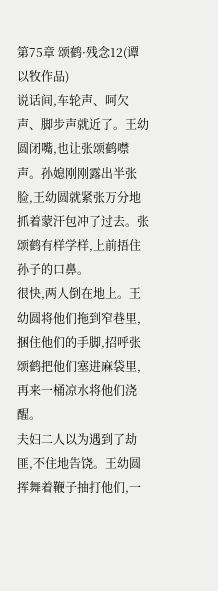第75章 颂鹤·残念12(谭以牧作品)
说话间,车轮声、呵欠声、脚步声就近了。王幼圆闭嘴,也让张颂鹤噤声。孙媳刚刚露出半张脸,王幼圆就紧张万分地抓着蒙汗包冲了过去。张颂鹤有样学样,上前捂住孙子的口鼻。
很快,两人倒在地上。王幼圆将他们拖到窄巷里,捆住他们的手脚,招呼张颂鹤把他们塞进麻袋里,再来一桶凉水将他们浇醒。
夫妇二人以为遇到了劫匪,不住地告饶。王幼圆挥舞着鞭子抽打他们,一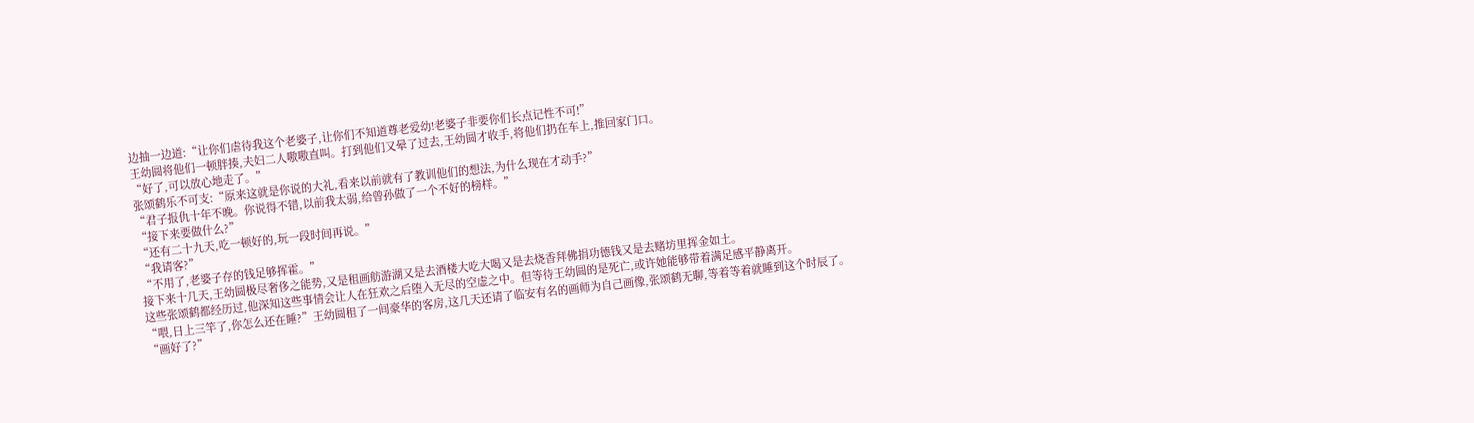边抽一边道:“让你们虐待我这个老婆子,让你们不知道尊老爱幼!老婆子非要你们长点记性不可!”
王幼圆将他们一顿胖揍,夫妇二人嗷嗷直叫。打到他们又晕了过去,王幼圆才收手,将他们扔在车上,推回家门口。
“好了,可以放心地走了。”
张颂鹤乐不可支:“原来这就是你说的大礼,看来以前就有了教训他们的想法,为什么现在才动手?”
“君子报仇十年不晚。你说得不错,以前我太弱,给曾孙做了一个不好的榜样。”
“接下来要做什么?”
“还有二十九天,吃一顿好的,玩一段时间再说。”
“我请客?”
“不用了,老婆子存的钱足够挥霍。”
接下来十几天,王幼圆极尽奢侈之能势,又是租画舫游湖又是去酒楼大吃大喝又是去烧香拜佛捐功德钱又是去赌坊里挥金如土。
这些张颂鹤都经历过,他深知这些事情会让人在狂欢之后堕入无尽的空虚之中。但等待王幼圆的是死亡,或许她能够带着满足感平静离开。
“喂,日上三竿了,你怎么还在睡?”王幼圆租了一间豪华的客房,这几天还请了临安有名的画师为自己画像,张颂鹤无聊,等着等着就睡到这个时辰了。
“画好了?”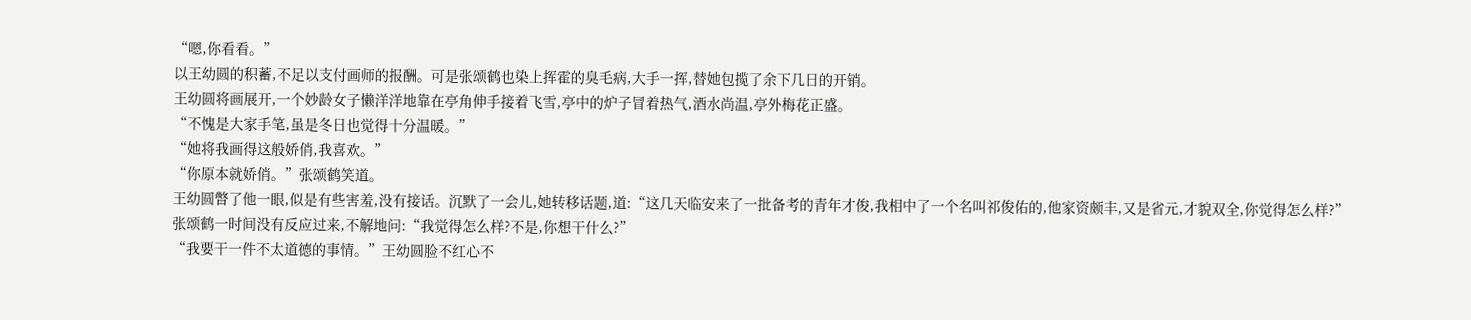“嗯,你看看。”
以王幼圆的积蓄,不足以支付画师的报酬。可是张颂鹤也染上挥霍的臭毛病,大手一挥,替她包揽了余下几日的开销。
王幼圆将画展开,一个妙龄女子懒洋洋地靠在亭角伸手接着飞雪,亭中的炉子冒着热气,酒水尚温,亭外梅花正盛。
“不愧是大家手笔,虽是冬日也觉得十分温暖。”
“她将我画得这般娇俏,我喜欢。”
“你原本就娇俏。”张颂鹤笑道。
王幼圆瞥了他一眼,似是有些害羞,没有接话。沉默了一会儿,她转移话题,道:“这几天临安来了一批备考的青年才俊,我相中了一个名叫祁俊佑的,他家资颇丰,又是省元,才貌双全,你觉得怎么样?”
张颂鹤一时间没有反应过来,不解地问:“我觉得怎么样?不是,你想干什么?”
“我要干一件不太道德的事情。”王幼圆脸不红心不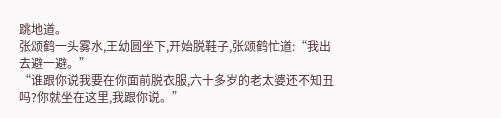跳地道。
张颂鹤一头雾水,王幼圆坐下,开始脱鞋子,张颂鹤忙道:“我出去避一避。”
“谁跟你说我要在你面前脱衣服,六十多岁的老太婆还不知丑吗?你就坐在这里,我跟你说。”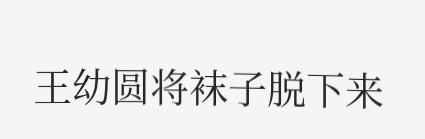王幼圆将袜子脱下来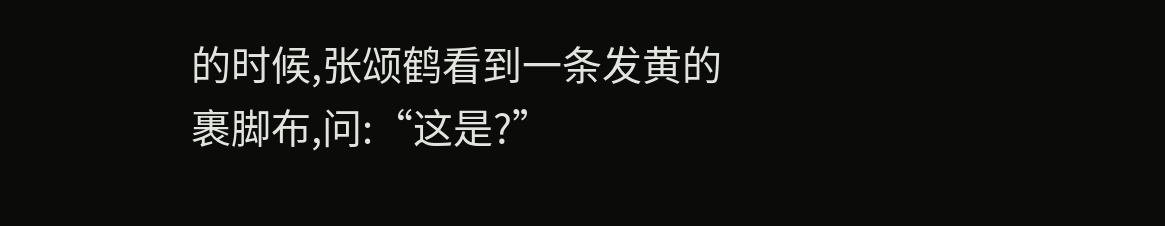的时候,张颂鹤看到一条发黄的裹脚布,问:“这是?”